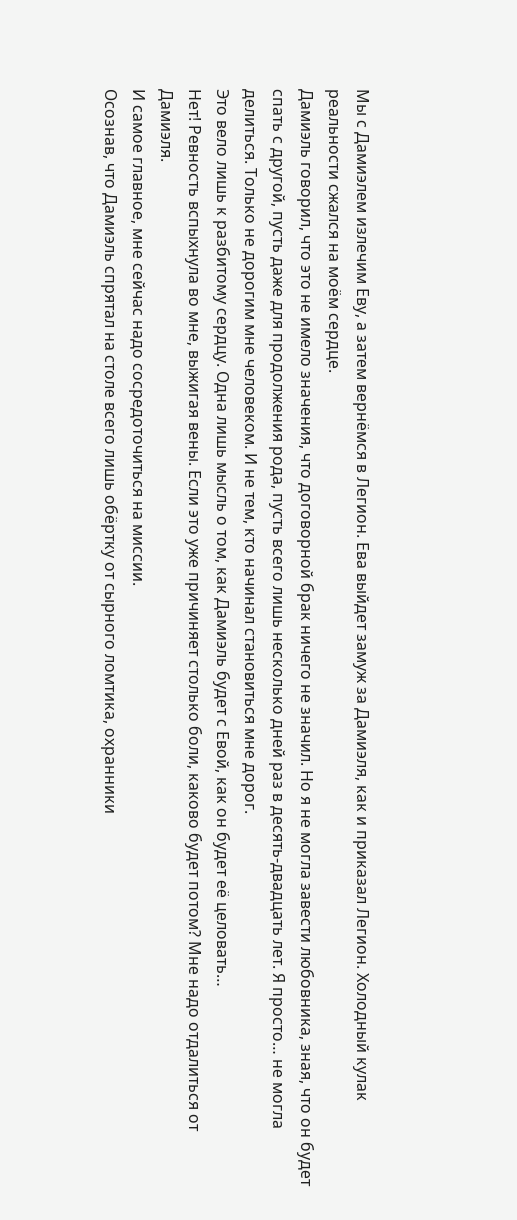Мы с Дамиэлем излечим Еву, а затем вернёмся в Легион. Ева выйдет замуж за Дамиэля, как и приказал Легион. Холодный кулак реальности сжался на моём сердце.
Дамиэль говорил, что это не имело значения, что договорной брак ничего не значил. Но я не могла завести любовника, зная, что он будет спать с другой, пусть даже для продолжения рода, пусть всего лишь несколько дней раз в десять-двадцать лет. Я просто… не могла делиться. Только не дорогим мне человеком. И не тем, кто начинал становиться мне дорог.
Это вело лишь к разбитому сердцу. Одна лишь мысль о том, как Дамиэль будет с Евой, как он будет её целовать…
Нет! Ревность вспыхнула во мне, выжигая вены. Если это уже причиняет столько боли, каково будет потом? Мне надо отдалиться от Дамиэля.
И самое главное, мне сейчас надо сосредоточиться на миссии.
Осознав, что Дамиэль спрятал на столе всего лишь обёртку от сырного ломтика, охранники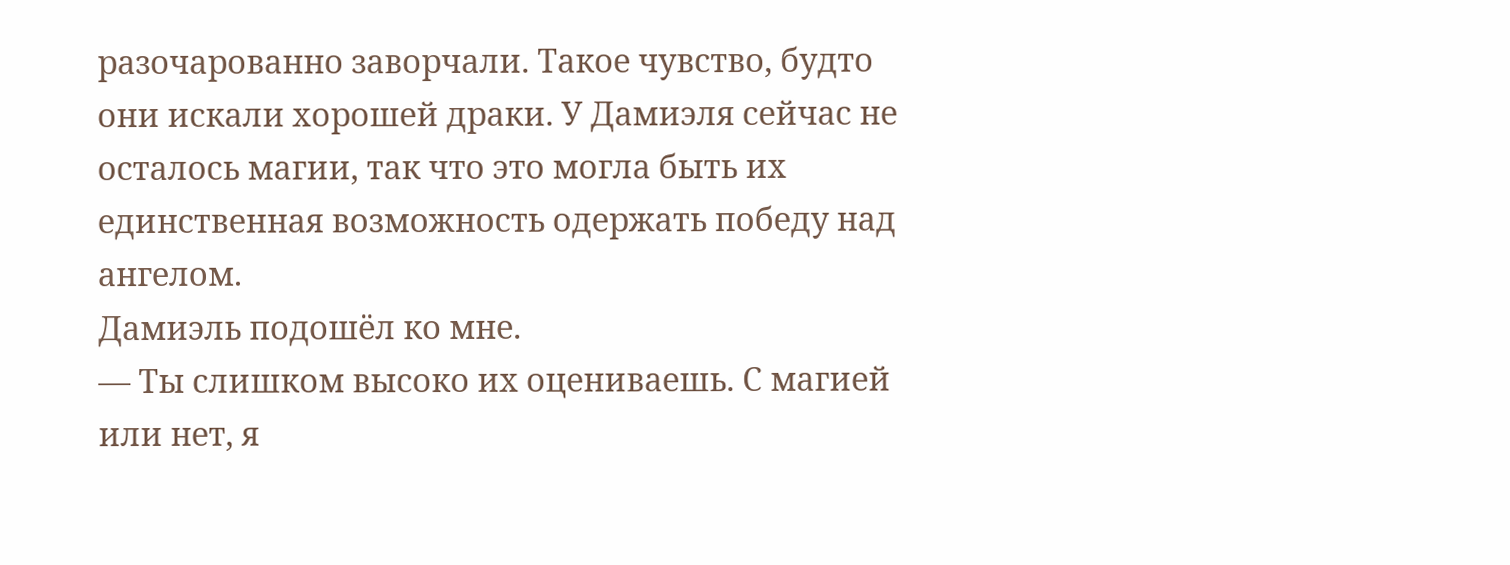разочарованно заворчали. Такое чувство, будто они искали хорошей драки. У Дамиэля сейчас не осталось магии, так что это могла быть их единственная возможность одержать победу над ангелом.
Дамиэль подошёл ко мне.
— Ты слишком высоко их оцениваешь. С магией или нет, я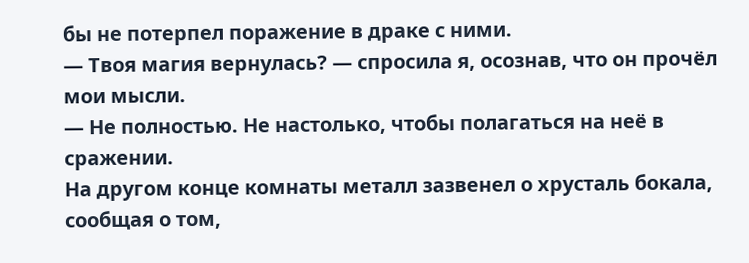бы не потерпел поражение в драке с ними.
— Твоя магия вернулась? — спросила я, осознав, что он прочёл мои мысли.
— Не полностью. Не настолько, чтобы полагаться на неё в сражении.
На другом конце комнаты металл зазвенел о хрусталь бокала, сообщая о том,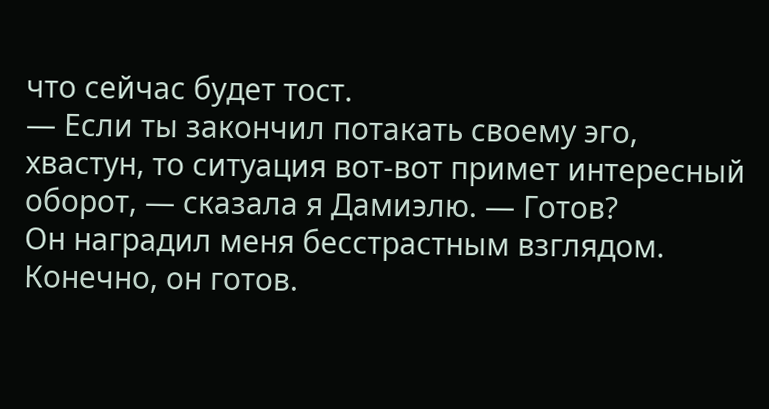что сейчас будет тост.
— Если ты закончил потакать своему эго, хвастун, то ситуация вот-вот примет интересный оборот, — сказала я Дамиэлю. — Готов?
Он наградил меня бесстрастным взглядом.
Конечно, он готов.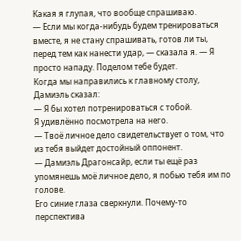Какая я глупая, что вообще спрашиваю.
— Если мы когда-нибудь будем тренироваться вместе, я не стану спрашивать, готов ли ты, перед тем как нанести удар, — сказала я. — Я просто нападу. Поделом тебе будет.
Когда мы направились к главному столу, Дамиэль сказал:
— Я бы хотел потренироваться с тобой.
Я удивлённо посмотрела на него.
— Твоё личное дело свидетельствует о том, что из тебя выйдет достойный оппонент.
— Дамиэль Драгонсайр, если ты ещё раз упомянешь моё личное дело, я побью тебя им по голове.
Его синие глаза сверкнули. Почему-то перспектива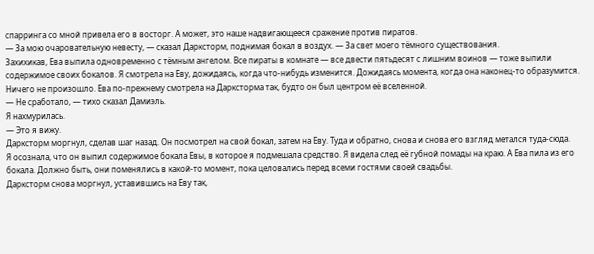спарринга со мной привела его в восторг. А может, это наше надвигающееся сражение против пиратов.
— За мою очаровательную невесту, — сказал Дарксторм, поднимая бокал в воздух. — За свет моего тёмного существования.
Захихикав, Ева выпила одновременно с тёмным ангелом. Все пираты в комнате — все двести пятьдесят с лишним воинов — тоже выпили содержимое своих бокалов. Я смотрела на Еву, дожидаясь, когда что-нибудь изменится. Дожидаясь момента, когда она наконец-то образумится.
Ничего не произошло. Ева по-прежнему смотрела на Дарксторма так, будто он был центром её вселенной.
— Не сработало, — тихо сказал Дамиэль.
Я нахмурилась.
— Это я вижу.
Дарксторм моргнул, сделав шаг назад. Он посмотрел на свой бокал, затем на Еву. Туда и обратно, снова и снова его взгляд метался туда-сюда.
Я осознала, что он выпил содержимое бокала Евы, в которое я подмешала средство. Я видела след её губной помады на краю. А Ева пила из его бокала. Должно быть, они поменялись в какой-то момент, пока целовались перед всеми гостями своей свадьбы.
Дарксторм снова моргнул, уставившись на Еву так,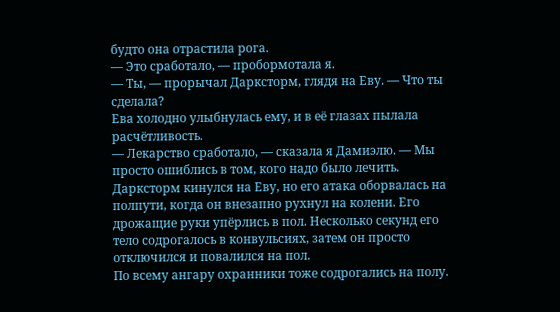будто она отрастила рога.
— Это сработало, — пробормотала я.
— Ты, — прорычал Дарксторм, глядя на Еву. — Что ты сделала?
Ева холодно улыбнулась ему, и в её глазах пылала расчётливость.
— Лекарство сработало, — сказала я Дамиэлю. — Мы просто ошиблись в том, кого надо было лечить.
Дарксторм кинулся на Еву, но его атака оборвалась на полпути, когда он внезапно рухнул на колени. Его дрожащие руки упёрлись в пол. Несколько секунд его тело содрогалось в конвульсиях, затем он просто отключился и повалился на пол.
По всему ангару охранники тоже содрогались на полу.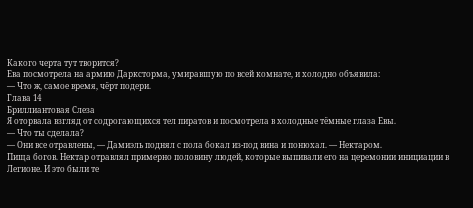Какого черта тут творится?
Ева посмотрела на армию Дарксторма, умиравшую по всей комнате, и холодно объявила:
— Что ж, самое время, чёрт подери.
Глава 14
Бриллиантовая Слеза
Я оторвала взгляд от содрогающихся тел пиратов и посмотрела в холодные тёмные глаза Евы.
— Что ты сделала?
— Они все отравлены, — Дамиэль поднял с пола бокал из-под вина и понюхал. — Нектаром.
Пища богов. Нектар отравлял примерно половину людей, которые выпивали его на церемонии инициации в Легионе. И это были те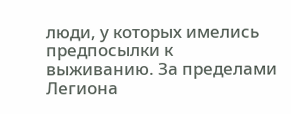люди, у которых имелись предпосылки к выживанию. За пределами Легиона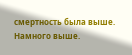смертность была выше. Намного выше.